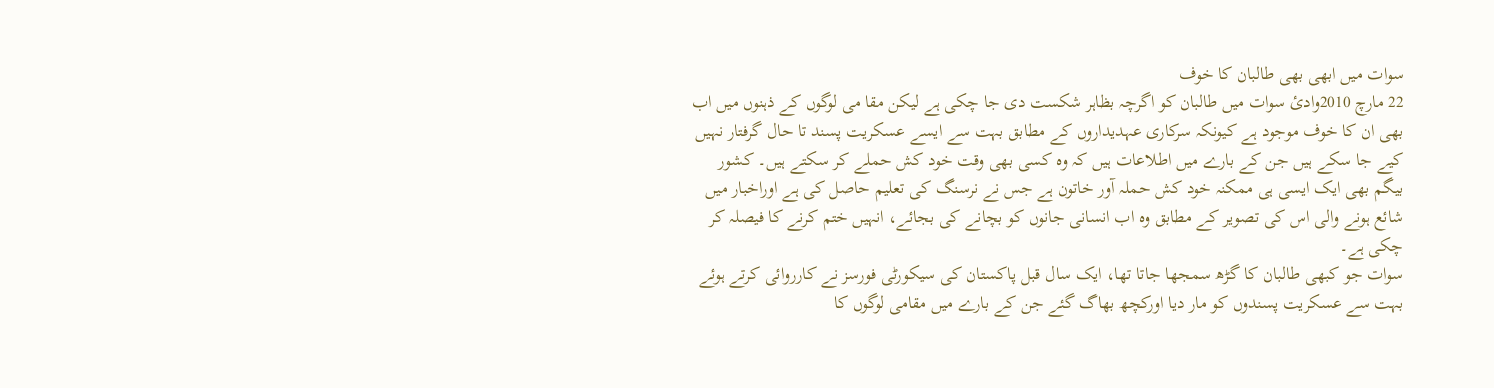سوات میں ابھی بھی طالبان کا خوف
22 مارچ 2010وادئ سوات میں طالبان کو اگرچہ بظاہر شکست دی جا چکی ہے لیکن مقا می لوگوں کے ذہنوں میں اب بھی ان کا خوف موجود ہے کیونکہ سرکاری عہدیداروں کے مطابق بہت سے ایسے عسکریت پسند تا حال گرفتار نہیں کیے جا سکے ہیں جن کے بارے میں اطلاعات ہیں کہ وہ کسی بھی وقت خود کش حملے کر سکتے ہیں۔ کشور بیگم بھی ایک ایسی ہی ممکنہ خود کش حملہ آور خاتون ہے جس نے نرسنگ کی تعلیم حاصل کی ہے اوراخبار میں شائع ہونے والی اس کی تصویر کے مطابق وہ اب انسانی جانوں کو بچانے کی بجائے، انہیں ختم کرنے کا فیصلہ کر چکی ہے۔
سوات جو کبھی طالبان کا گڑھ سمجھا جاتا تھا، ایک سال قبل پاکستان کی سیکورٹی فورسز نے کارروائی کرتے ہوئے بہت سے عسکریت پسندوں کو مار دیا اورکچھ بھاگ گئے جن کے بارے میں مقامی لوگوں کا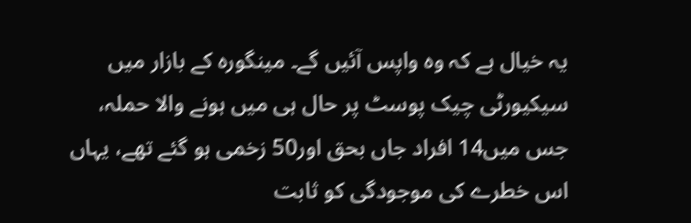یہ خیال ہے کہ وہ واپس آئیں گے۔ مینگورہ کے بازار میں سیکیورٹی چیک پوسٹ پر حال ہی میں ہونے والا حملہ، جس میں14 افراد جاں بحق اور50 زخمی ہو گئے تھے، یہاں اس خطرے کی موجودگی کو ثابت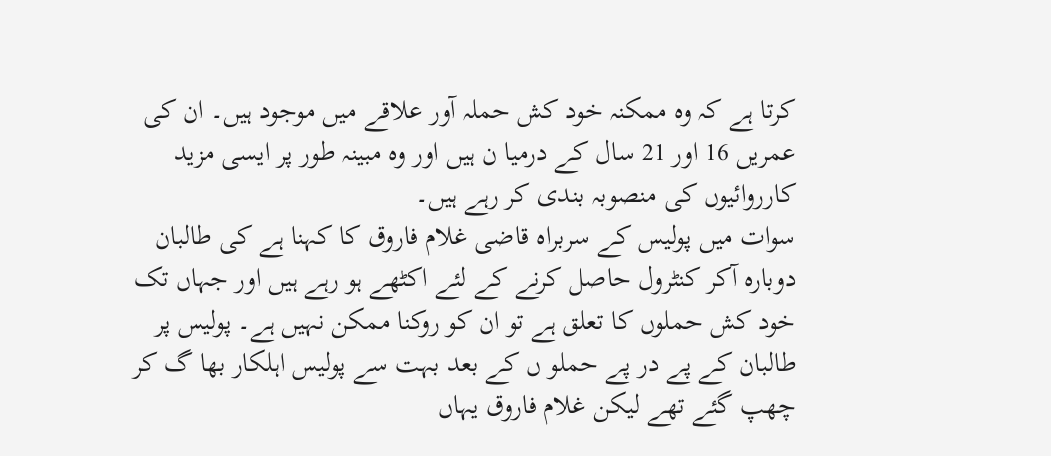کرتا ہے کہ وہ ممکنہ خود کش حملہ آور علاقے میں موجود ہیں۔ ان کی عمریں 16 اور 21 سال کے درمیا ن ہیں اور وہ مبینہ طور پر ایسی مزید کارروائیوں کی منصوبہ بندی کر رہے ہیں۔
سوات میں پولیس کے سربراہ قاضی غلام فاروق کا کہنا ہے کی طالبان دوبارہ آکر کنٹرول حاصل کرنے کے لئے اکٹھے ہو رہے ہیں اور جہاں تک خود کش حملوں کا تعلق ہے تو ان کو روکنا ممکن نہیں ہے۔ پولیس پر طالبان کے پے در پے حملو ں کے بعد بہت سے پولیس اہلکار بھا گ کر چھپ گئے تھے لیکن غلام فاروق یہاں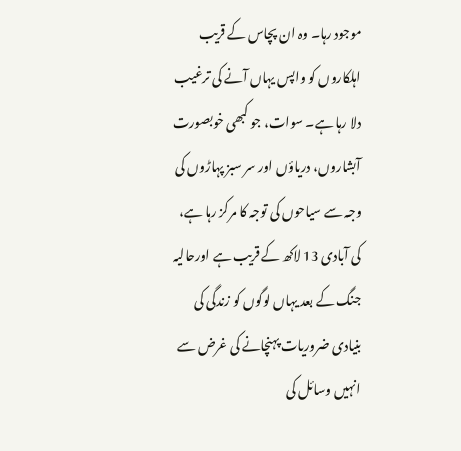موجود رہا۔ وہ ان پچاس کے قریب اہلکاروں کو واپس یہاں آنے کی ترغیب دلا رہا ہے۔ سوات، جو کبھی خوبصورت آبشاروں، دریاؤں اور سر سبز پہاڑوں کی وجہ سے سیاحوں کی توجہ کا مرکز رہا ہے، کی آبادی 13 لاکھ کے قریب ہے اورحالیہ جنگ کے بعد یہاں لوگوں کو زندگی کی بنیادی ضروریات پہنچانے کی غرض سے انہیں وسائل کی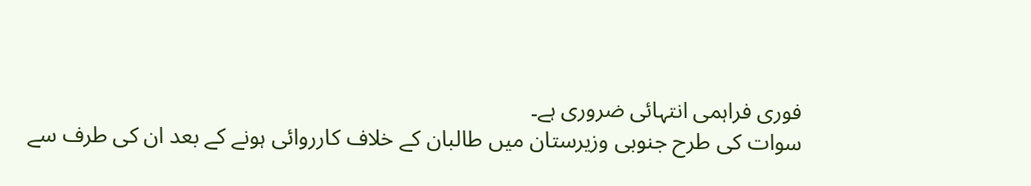فوری فراہمی انتہائی ضروری ہے۔
سوات کی طرح جنوبی وزیرستان میں طالبان کے خلاف کارروائی ہونے کے بعد ان کی طرف سے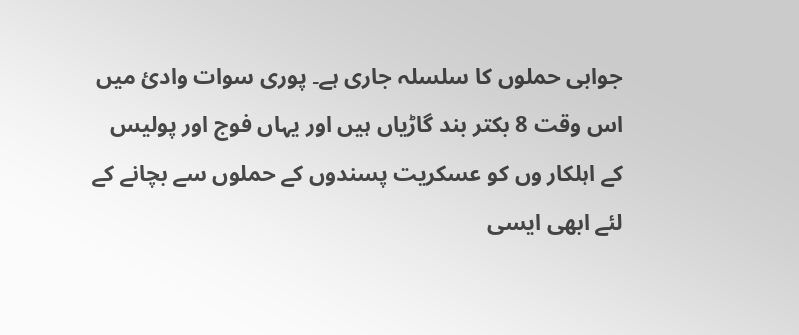جوابی حملوں کا سلسلہ جاری ہے۔ پوری سوات وادئ میں اس وقت 8 بکتر بند گاڑیاں ہیں اور یہاں فوج اور پولیس کے اہلکار وں کو عسکریت پسندوں کے حملوں سے بچانے کے لئے ابھی ایسی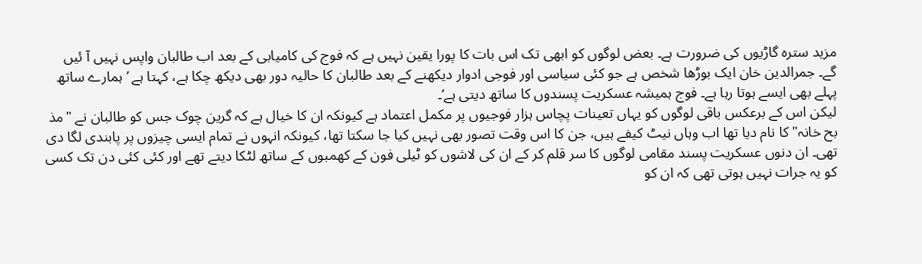مزید سترہ گاڑیوں کی ضرورت ہے۔ بعض لوگوں کو ابھی تک اس بات کا پورا یقین نہیں ہے کہ فوج کی کامیابی کے بعد اب طالبان واپس نہیں آ ئیں گے۔ جمرالدین خان ایک بوڑھا شخص ہے جو کئی سیاسی اور فوجی ادوار دیکھنے کے بعد طالبان کا حالیہ دور بھی دیکھ چکا ہے، کہتا ہے ’ہمارے ساتھ پہلے بھی ایسے ہوتا رہا ہے۔ فوج ہمیشہ عسکریت پسندوں کا ساتھ دیتی ہے‘۔
لیکن اس کے برعکس باقی لوگوں کو یہاں تعینات پچاس ہزار فوجیوں پر مکمل اعتماد ہے کیونکہ ان کا خیال ہے کہ گرین چوک جس کو طالبان نے "مذ بح خانہ" کا نام دیا تھا اب وہاں نیٹ کیفے ہیں، جن کا اس وقت تصور بھی نہیں کیا جا سکتا تھا، کیونکہ انہوں نے تمام ایسی چیزوں پر پابندی لگا دی تھی۔ ان دنوں عسکریت پسند مقامی لوگوں کا سر قلم کر کے ان کی لاشوں کو ٹیلی فون کے کھمبوں کے ساتھ لٹکا دیتے تھے اور کئی کئی دن تک کسی کو یہ جرات نہیں ہوتی تھی کہ ان کو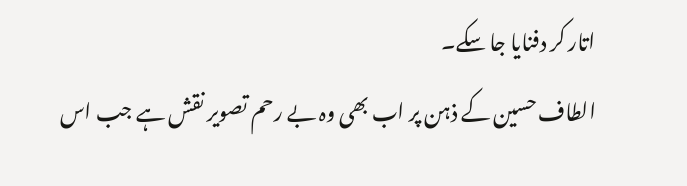اتار کر دفنایا جا سکے۔
الطاف حسین کے ذہن پر اب بھی وہ بے رحم تصویر نقش ہے جب اس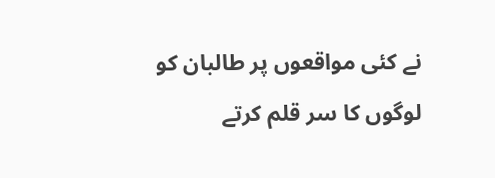نے کئی مواقعوں پر طالبان کو لوگوں کا سر قلم کرتے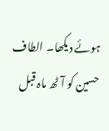ہوئے دیکھا۔ الطاف حسین کو آٹھ ماہ قبل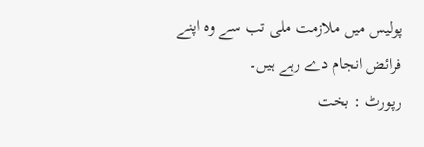پولیس میں ملازمت ملی تب سے وہ اپنے فرائض انجام دے رہے ہیں۔
رپورٹ : بخت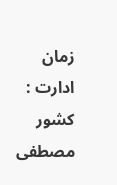زمان
ادارت : کشور مصطفی